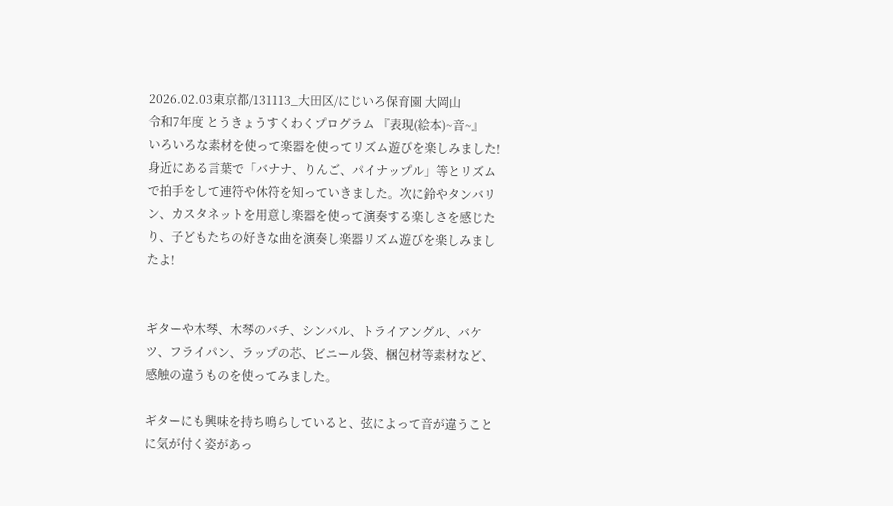2026.02.03東京都/131113_大田区/にじいろ保育園 大岡山
令和7年度 とうきょうすくわくプログラム 『表現(絵本)~音~』
いろいろな素材を使って楽器を使ってリズム遊びを楽しみました!
身近にある言葉で「バナナ、りんご、パイナップル」等とリズムで拍手をして連符や休符を知っていきました。次に鈴やタンバリン、カスタネットを用意し楽器を使って演奏する楽しさを感じたり、子どもたちの好きな曲を演奏し楽器リズム遊びを楽しみましたよ!


ギターや木琴、木琴のバチ、シンバル、トライアングル、バケツ、フライパン、ラップの芯、ビニール袋、梱包材等素材など、感触の違うものを使ってみました。

ギターにも興味を持ち鳴らしていると、弦によって音が違うことに気が付く姿があっ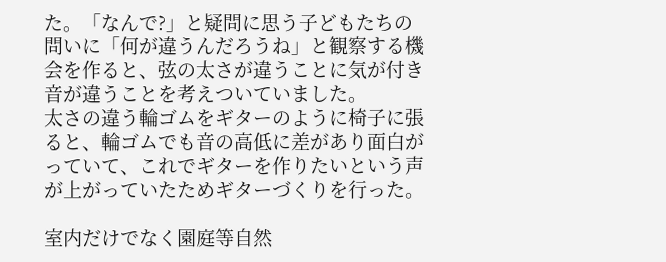た。「なんで?」と疑問に思う子どもたちの問いに「何が違うんだろうね」と観察する機会を作ると、弦の太さが違うことに気が付き音が違うことを考えついていました。
太さの違う輪ゴムをギターのように椅子に張ると、輪ゴムでも音の高低に差があり面白がっていて、これでギターを作りたいという声が上がっていたためギターづくりを行った。

室内だけでなく園庭等自然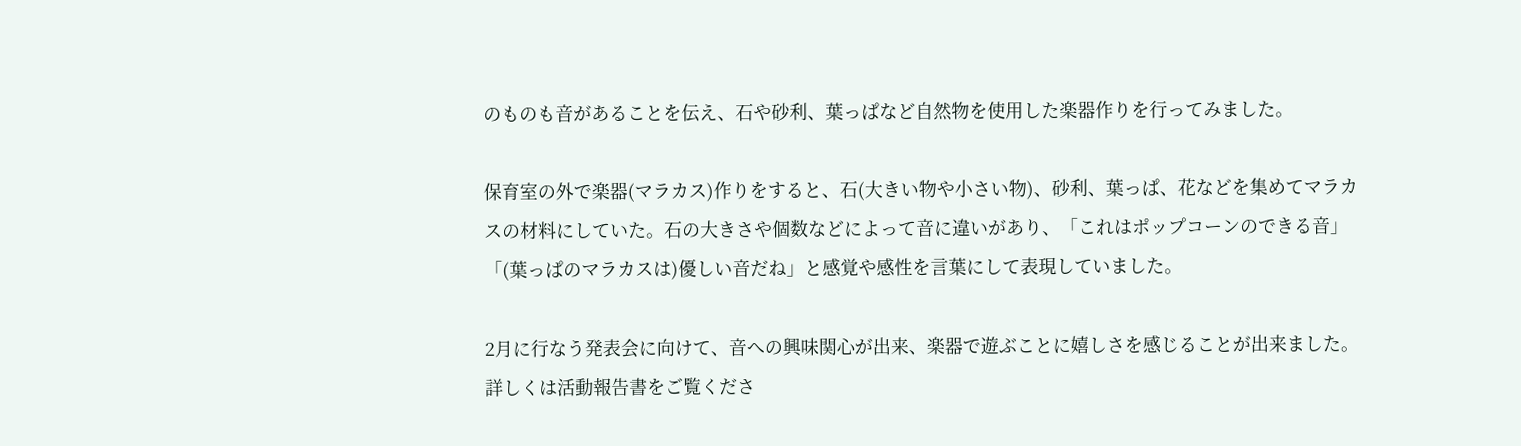のものも音があることを伝え、石や砂利、葉っぱなど自然物を使用した楽器作りを行ってみました。

保育室の外で楽器(マラカス)作りをすると、石(大きい物や小さい物)、砂利、葉っぱ、花などを集めてマラカスの材料にしていた。石の大きさや個数などによって音に違いがあり、「これはポップコーンのできる音」「(葉っぱのマラカスは)優しい音だね」と感覚や感性を言葉にして表現していました。

2月に行なう発表会に向けて、音への興味関心が出来、楽器で遊ぶことに嬉しさを感じることが出来ました。
詳しくは活動報告書をご覧くださ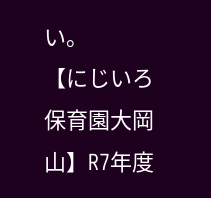い。
【にじいろ保育園大岡山】R7年度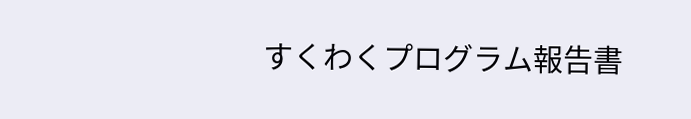すくわくプログラム報告書